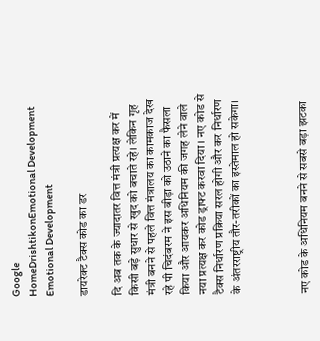Google
HomeDrishtikonEmotional Development Emotional Development

डायरेक्ट टैक्स कोड का डर

दि अब तक के ज्यादातर वित्त मंत्री प्रत्यक्ष कर में किसी बड़े सुधार से खुद को बचाते रहे। लेकिन गृह मंत्री बनने से पहले वित्त मंत्रालय का कामकाज देख रहे पी चिदंबरम ने इस बीड़ा को उठाने का फैसला किया और आयकर अधिनियम की जगह लेने वाले नया प्रत्यक्ष कर कोड ड्राफ्ट करवा दिया । नए कोड से टैक्स निर्धारण प्रक्रिया सरल होगी और कर निर्धारण के अंतरराष्ट्रीय तौर-तरीकों का इस्तेमाल हो सकेगा।



नए कोड के अधिनियम बनने से सबसे बड़ा झटका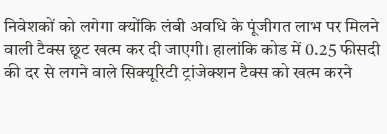निवेशकों को लगेगा क्योंकि लंबी अवधि के पूंजीगत लाभ पर मिलने वाली टैक्स छूट खत्म कर दी जाएगी। हालांकि कोड में 0.25 फीसदी की दर से लगने वाले सिक्यूरिटी ट्रांजेक्शन टैक्स को खत्म करने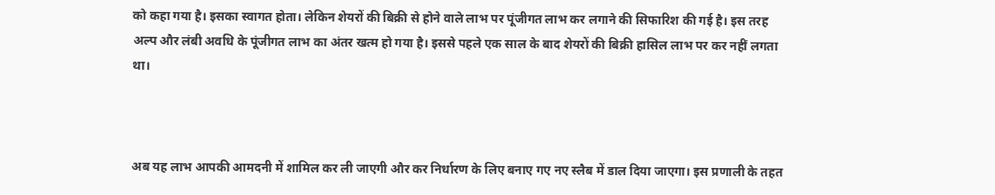को कहा गया है। इसका स्वागत होता। लेकिन शेयरों की बिक्री से होने वाले लाभ पर पूंजीगत लाभ कर लगाने की सिफारिश की गई है। इस तरह अल्प और लंबी अवधि के पूंजीगत लाभ का अंतर खत्म हो गया है। इससे पहले एक साल के बाद शेयरों की बिक्री हासिल लाभ पर कर नहीं लगता था।



अब यह लाभ आपकी आमदनी में शामिल कर ली जाएगी और कर निर्धारण के लिए बनाए गए नए स्लैब में डाल दिया जाएगा। इस प्रणाली के तहत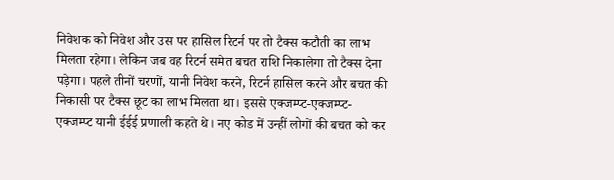निवेशक को निवेश और उस पर हासिल रिटर्न पर तो टैक्स कटौती का लाभ मिलता रहेगा। लेकिन जब वह रिटर्न समेत बचत राशि निकालेगा तो टैक्स देना पड़ेगा। पहले तीनों चरणों, यानी निवेश करने, रिटर्न हासिल करने और बचत की निकासी पर टैक्स छूट का लाभ मिलता था। इससे एक्जम्प्ट-एक्जम्प्ट-एक्जम्प्ट यानी ईईई प्रणाली कहते थे। नए कोड में उन्हीं लोगों की बचत को कर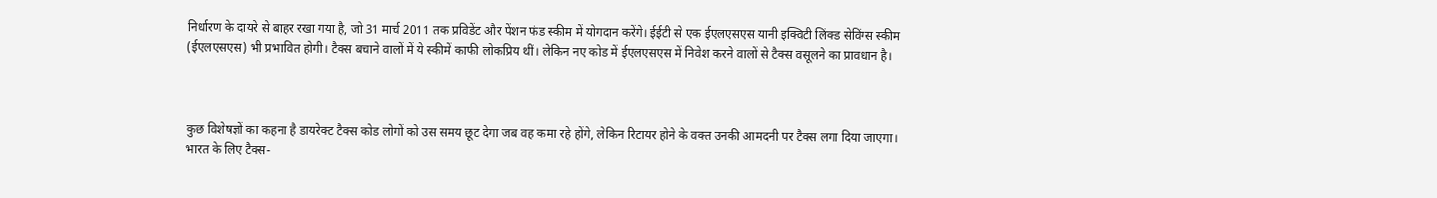निर्धारण के दायरे से बाहर रखा गया है, जो 31 मार्च 2011 तक प्रविडेंट और पेंशन फंड स्कीम में योगदान करेंगे। ईईटी से एक ईएलएसएस यानी इक्विटी लिंक्ड सेविंग्स स्कीम (ईएलएसएस) भी प्रभावित होगी। टैक्स बचाने वालों में ये स्कीमें काफी लोकप्रिय थीं। लेकिन नए कोड में ईएलएसएस में निवेश करने वालों से टैक्स वसूलने का प्रावधान है।



कुछ विशेषज्ञों का कहना है डायरेक्ट टैक्स कोड लोगों को उस समय छूट देगा जब वह कमा रहे होंगे, लेकिन रिटायर होने के वक्त उनकी आमदनी पर टैक्स लगा दिया जाएगा। भारत के लिए टैक्स-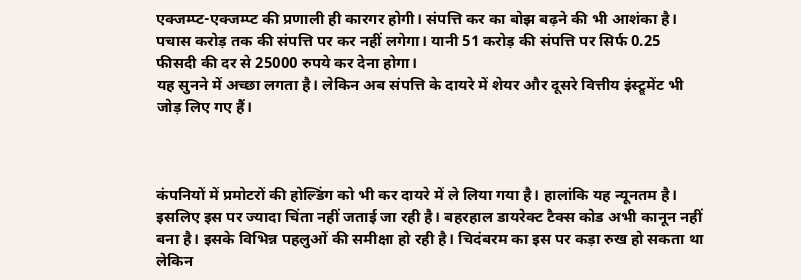एक्जम्प्ट-एक्जम्प्ट की प्रणाली ही कारगर होगी। संपत्ति कर का बोझ बढ़ने की भी आशंका है। पचास करोड़ तक की संपत्ति पर कर नहीं लगेगा। यानी 51 करोड़ की संपत्ति पर सिर्फ 0.25 फीसदी की दर से 25000 रुपये कर देना होगा।
यह सुनने में अच्छा लगता है। लेकिन अब संपत्ति के दायरे में शेयर और दूसरे वित्तीय इंस्ट्रूमेंट भी जोड़ लिए गए हैं।



कंपनियों में प्रमोटरों की होल्डिंग को भी कर दायरे में ले लिया गया है। हालांकि यह न्यूनतम है। इसलिए इस पर ज्यादा चिंता नहीं जताई जा रही है। बहरहाल डायरेक्ट टैक्स कोड अभी कानून नहीं बना है। इसके विभिन्न पहलुओं की समीक्षा हो रही है। चिदंबरम का इस पर कड़ा रुख हो सकता था लेकिन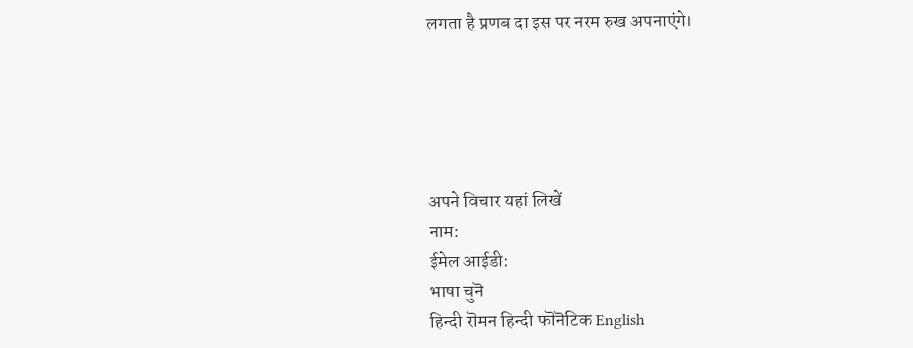लगता है प्रणब दा इस पर नरम रुख अपनाएंगे।





अपने विचार यहां लिखें
नाम:
ईमेल आईडी:
भाषा चुनॆ
हिन्दी रॊमन‌ हिन्दी फॊनॆटिक English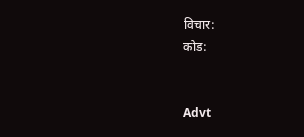विचार:
कोड:


Advt